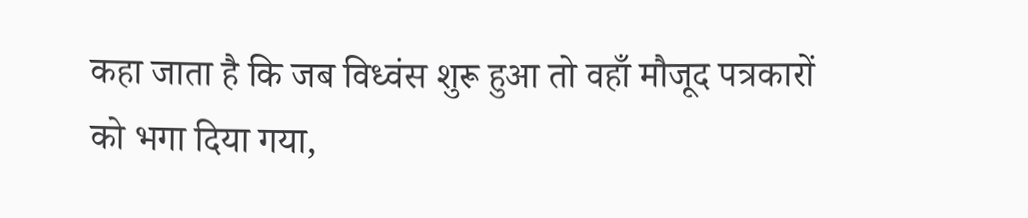कहा जाता है कि जब विध्वंस शुरू हुआ तो वहाँ मौजूद पत्रकारों को भगा दिया गया,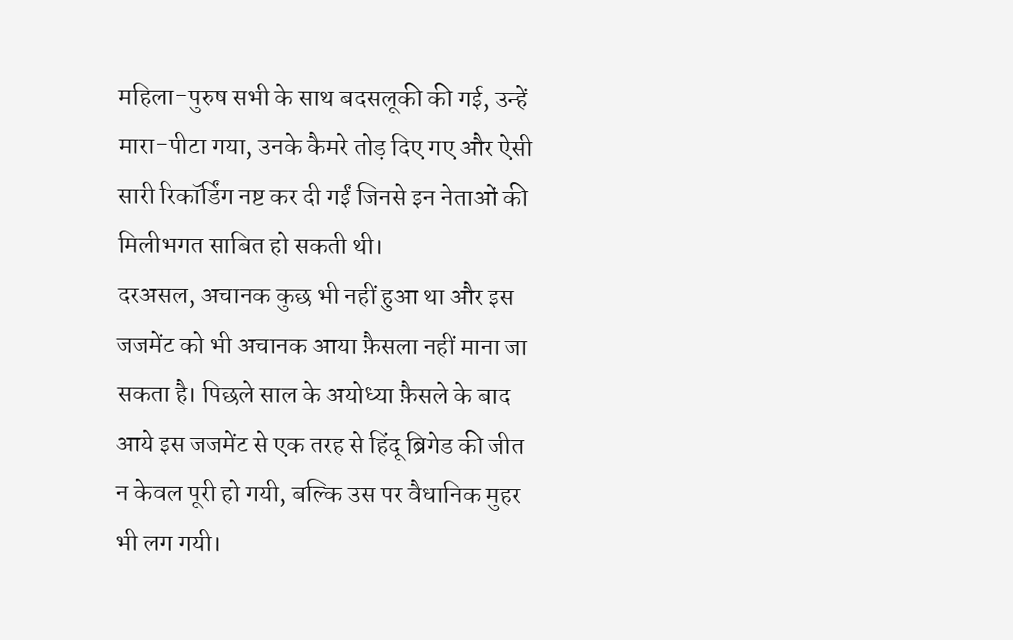महिला-पुरुष सभी के साथ बदसलूकी की गई, उन्हें मारा-पीटा गया, उनके कैमरे तोड़ दिए गए और ऐसी सारी रिकॉर्डिंग नष्ट कर दी गईं जिनसे इन नेताओं की मिलीभगत साबित हो सकती थी।
दरअसल, अचानक कुछ भी नहीं हुआ था और इस जजमेंट को भी अचानक आया फ़ैसला नहीं माना जा सकता है। पिछले साल के अयोध्या फ़ैसले के बाद आये इस जजमेंट से एक तरह से हिंदू ब्रिगेड की जीत न केवल पूरी हो गयी, बल्कि उस पर वैधानिक मुहर भी लग गयी।